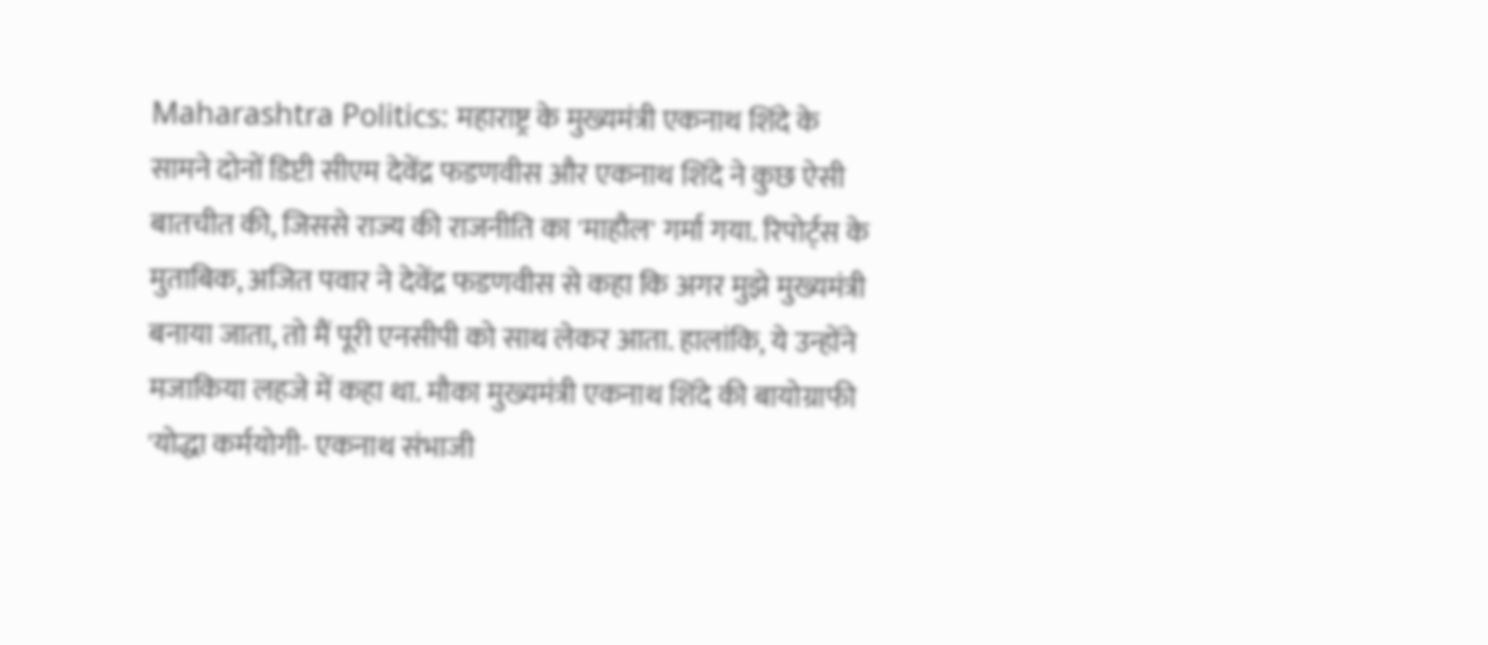Maharashtra Politics: महाराष्ट्र के मुख्यमंत्री एकनाथ शिंदे के सामने दोनों डिप्टी सीएम देवेंद्र फडणवीस और एकनाथ शिंदे ने कुछ ऐसी बातचीत की, जिससे राज्य की राजनीति का 'माहौल' गर्मा गया. रिपोर्ट्स के मुताबिक, अजित पवार ने देवेंद्र फडणवीस से कहा कि अगर मुझे मुख्यमंत्री बनाया जाता, तो मैं पूरी एनसीपी को साथ लेकर आता. हालांकि, ये उन्होंने मजाकिया लहजे में कहा था. मौका मुख्यमंत्री एकनाथ शिंदे की बायोग्राफी 'योद्धा कर्मयोगी- एकनाथ संभाजी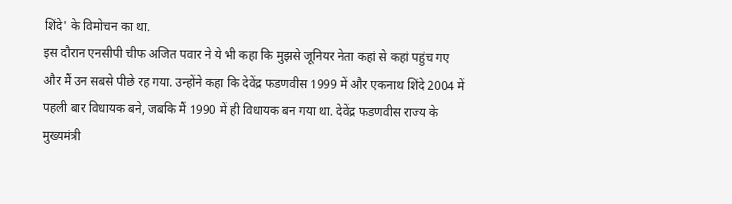शिंदे' के विमोचन का था.
इस दौरान एनसीपी चीफ अजित पवार ने ये भी कहा कि मुझसे जूनियर नेता कहां से कहां पहुंच गए और मैं उन सबसे पीछे रह गया. उन्होंने कहा कि देवेंद्र फडणवीस 1999 में और एकनाथ शिंदे 2004 में पहली बार विधायक बने, जबकि मैं 1990 में ही विधायक बन गया था. देवेंद्र फडणवीस राज्य के मुख्यमंत्री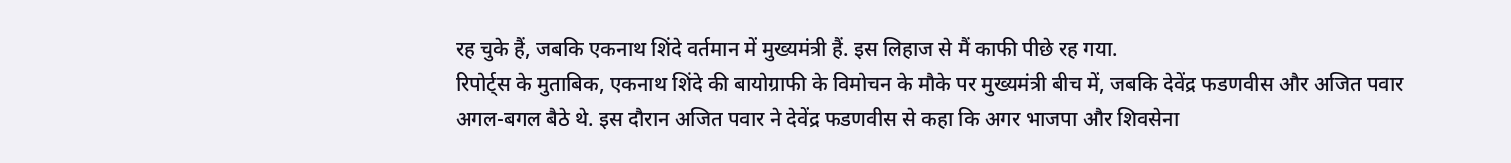रह चुके हैं, जबकि एकनाथ शिंदे वर्तमान में मुख्यमंत्री हैं. इस लिहाज से मैं काफी पीछे रह गया.
रिपोर्ट्स के मुताबिक, एकनाथ शिंदे की बायोग्राफी के विमोचन के मौके पर मुख्यमंत्री बीच में, जबकि देवेंद्र फडणवीस और अजित पवार अगल-बगल बैठे थे. इस दौरान अजित पवार ने देवेंद्र फडणवीस से कहा कि अगर भाजपा और शिवसेना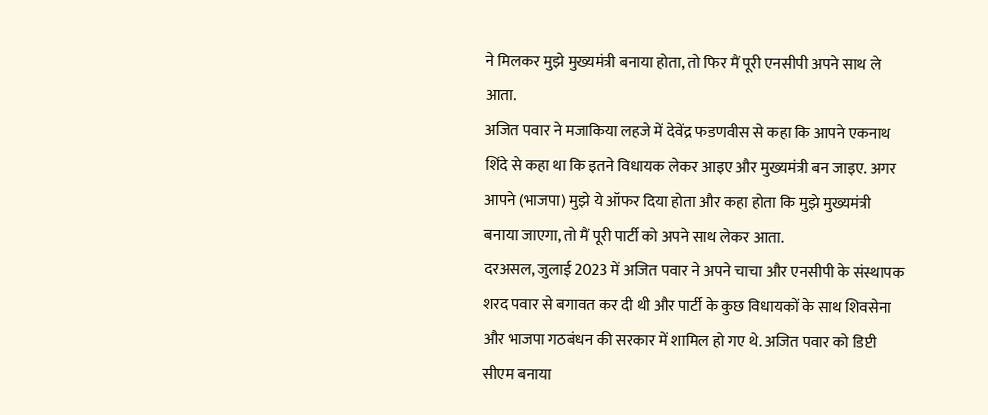ने मिलकर मुझे मुख्यमंत्री बनाया होता, तो फिर मैं पूरी एनसीपी अपने साथ ले आता.
अजित पवार ने मजाकिया लहजे में देवेंद्र फडणवीस से कहा कि आपने एकनाथ शिंदे से कहा था कि इतने विधायक लेकर आइए और मुख्यमंत्री बन जाइए. अगर आपने (भाजपा) मुझे ये ऑफर दिया होता और कहा होता कि मुझे मुख्यमंत्री बनाया जाएगा, तो मैं पूरी पार्टी को अपने साथ लेकर आता.
दरअसल, जुलाई 2023 में अजित पवार ने अपने चाचा और एनसीपी के संस्थापक शरद पवार से बगावत कर दी थी और पार्टी के कुछ विधायकों के साथ शिवसेना और भाजपा गठबंधन की सरकार में शामिल हो गए थे. अजित पवार को डिप्टी सीएम बनाया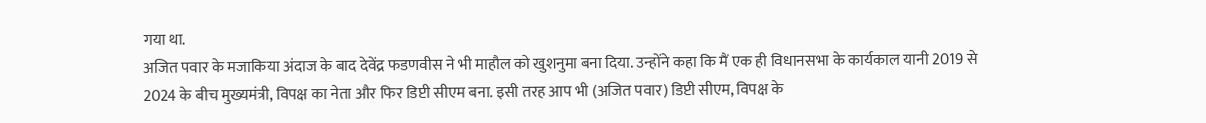गया था.
अजित पवार के मजाकिया अंदाज के बाद देवेंद्र फडणवीस ने भी माहौल को खुशनुमा बना दिया. उन्होंने कहा कि मैं एक ही विधानसभा के कार्यकाल यानी 2019 से 2024 के बीच मुख्यमंत्री, विपक्ष का नेता और फिर डिप्टी सीएम बना. इसी तरह आप भी (अजित पवार) डिप्टी सीएम, विपक्ष के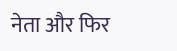नेता और फिर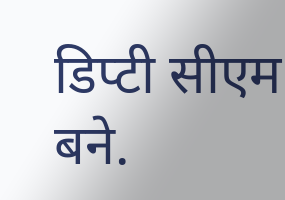डिप्टी सीएम बने.